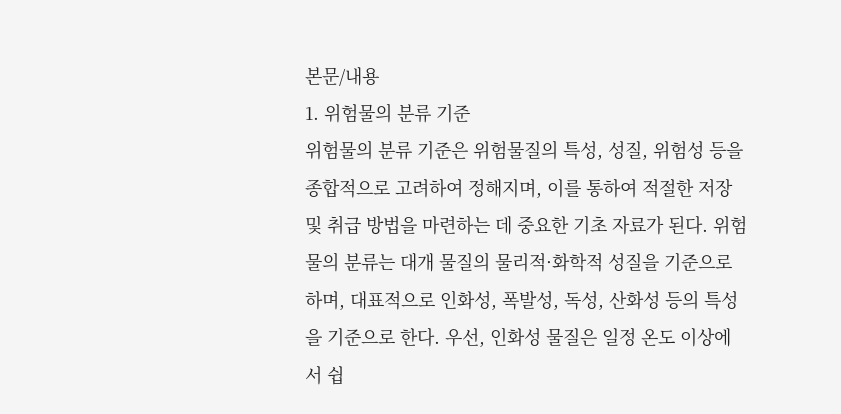본문/내용
1. 위험물의 분류 기준
위험물의 분류 기준은 위험물질의 특성, 성질, 위험성 등을 종합적으로 고려하여 정해지며, 이를 통하여 적절한 저장 및 취급 방법을 마련하는 데 중요한 기초 자료가 된다. 위험물의 분류는 대개 물질의 물리적·화학적 성질을 기준으로 하며, 대표적으로 인화성, 폭발성, 독성, 산화성 등의 특성을 기준으로 한다. 우선, 인화성 물질은 일정 온도 이상에서 쉽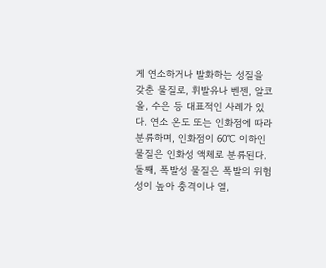게 연소하거나 발화하는 성질을 갖춘 물질로, 휘발유나 벤젠, 알코올, 수은 등 대표적인 사례가 있다. 연소 온도 또는 인화점에 따라 분류하며, 인화점이 60℃ 이하인 물질은 인화성 액체로 분류된다. 둘째, 폭발성 물질은 폭발의 위험성이 높아 충격이나 열,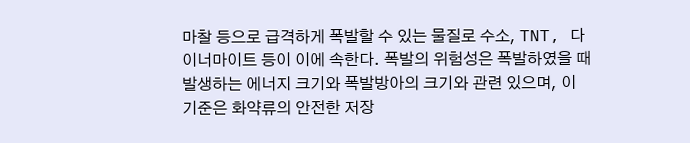마찰 등으로 급격하게 폭발할 수 있는 물질로 수소, TNT, 다이너마이트 등이 이에 속한다. 폭발의 위험성은 폭발하였을 때 발생하는 에너지 크기와 폭발방아의 크기와 관련 있으며, 이 기준은 화약류의 안전한 저장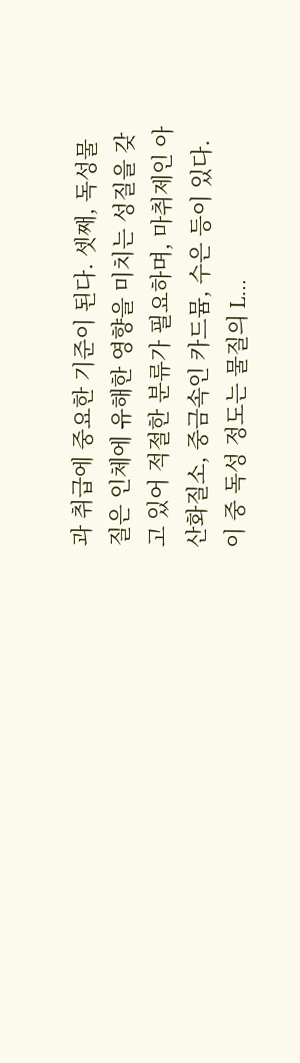과 취급에 중요한 기준이 된다. 셋째, 독성물질은 인체에 유해한 영향을 미치는 성질을 갖고 있어 적절한 분류가 필요하며, 마취제인 아산화질소, 중금속인 카드뮴, 수은 등이 있다. 이 중 독성 정도는 물질의 L…